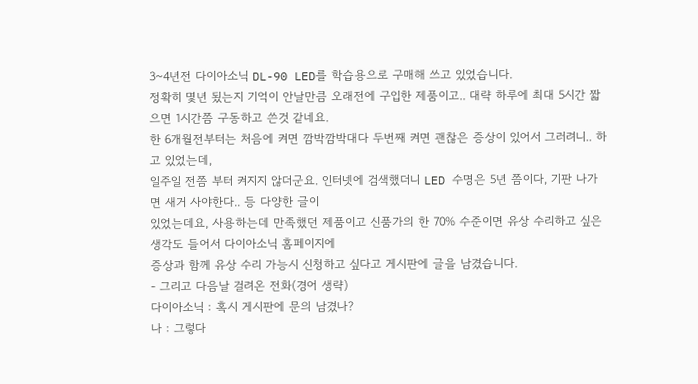3~4년전 다이아소닉 DL-90 LED를 학습용으로 구매해 쓰고 있었습니다.
정확히 몇년 됬는지 기억이 안날만큼 오래전에 구입한 제품이고.. 대략 하루에 최대 5시간 짧으면 1시간쯤 구동하고 쓴것 같네요.
한 6개월전부터는 처음에 켜면 깜박깜박대다 두번째 켜면 괜찮은 증상이 있어서 그러려니.. 하고 있었는데,
일주일 전쯤 부터 켜지지 않더군요. 인터넷에 검색했더니 LED 수명은 5년 쯤이다, 기판 나가면 새거 사야한다.. 등 다양한 글이
있었는데요, 사용하는데 만족했던 제품이고 신품가의 한 70% 수준이면 유상 수리하고 싶은 생각도 들어서 다이아소닉 홈페이지에
증상과 함께 유상 수리 가능시 신청하고 싶다고 게시판에 글을 남겼습니다.
- 그리고 다음날 걸려온 전화(경어 생략)
다이아소닉 : 혹시 게시판에 문의 남겼나?
나 : 그렇다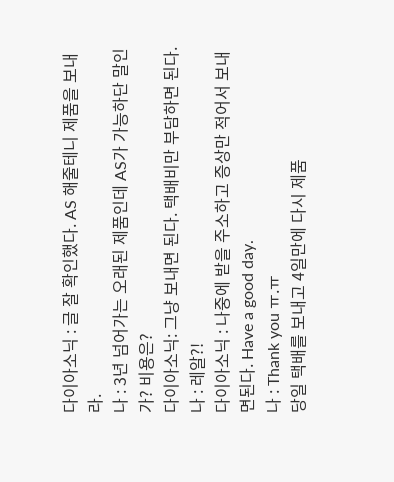다이아소닉 : 글 잘 확인했다. AS 해줄테니 제품을 보내라.
나 : 3년 넘어가는 오래된 제품인데 AS가 가능하단 말인가? 비용은?
다이아소닉: 그냥 보내면 된다. 택배비만 부담하면 된다.
나 : 레알?!
다이아소닉 : 나중에 받을 주소하고 증상만 적어서 보내면된다. Have a good day.
나 : Thank you ㅠ.ㅠ
당일 택배를 보내고 4일만에 다시 제품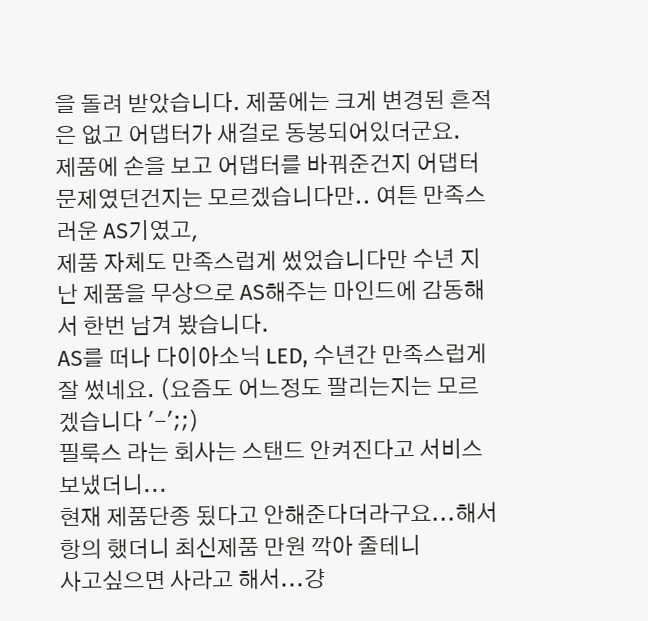을 돌려 받았습니다. 제품에는 크게 변경된 흔적은 없고 어댑터가 새걸로 동봉되어있더군요.
제품에 손을 보고 어댑터를 바꿔준건지 어댑터 문제였던건지는 모르겠습니다만.. 여튼 만족스러운 AS기였고,
제품 자체도 만족스럽게 썼었습니다만 수년 지난 제품을 무상으로 AS해주는 마인드에 감동해서 한번 남겨 봤습니다.
AS를 떠나 다이아소닉 LED, 수년간 만족스럽게 잘 썼네요. (요즘도 어느정도 팔리는지는 모르겠습니다 '-';;)
필룩스 라는 회사는 스탠드 안켜진다고 서비스 보냈더니...
현재 제품단종 됬다고 안해준다더라구요...해서 항의 했더니 최신제품 만원 깍아 줄테니
사고싶으면 사라고 해서...걍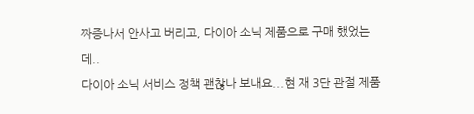짜증나서 안사고 버리고, 다이아 소닉 제품으로 구매 했었는데..
다이아 소닉 서비스 정책 괜찮나 보내요...현 재 3단 관절 제품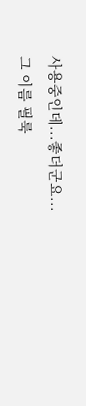사용중인데...좋더군요...
그 이름 필룩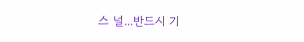스 널...반드시 기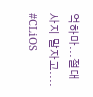억하마...절대 사지 말자고....
#CLiOS